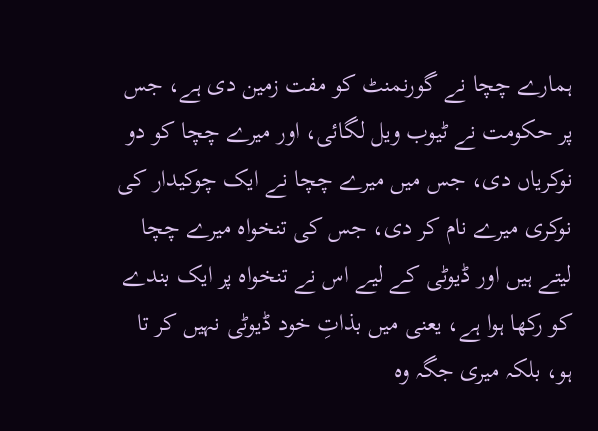ہمارے چچا نے گورنمنٹ کو مفت زمین دی ہے، جس پر حکومت نے ٹیوب ویل لگائی، اور میرے چچا کو دو نوکریاں دی، جس میں میرے چچا نے ایک چوکیدار کی نوکری میرے نام کر دی، جس کی تنخواہ میرے چچا لیتے ہیں اور ڈیوٹی کے لیے اس نے تنخواہ پر ایک بندے کو رکھا ہوا ہے، یعنی میں بذاتِ خود ڈیوٹی نہیں کر تا ہو، بلکہ میری جگہ وہ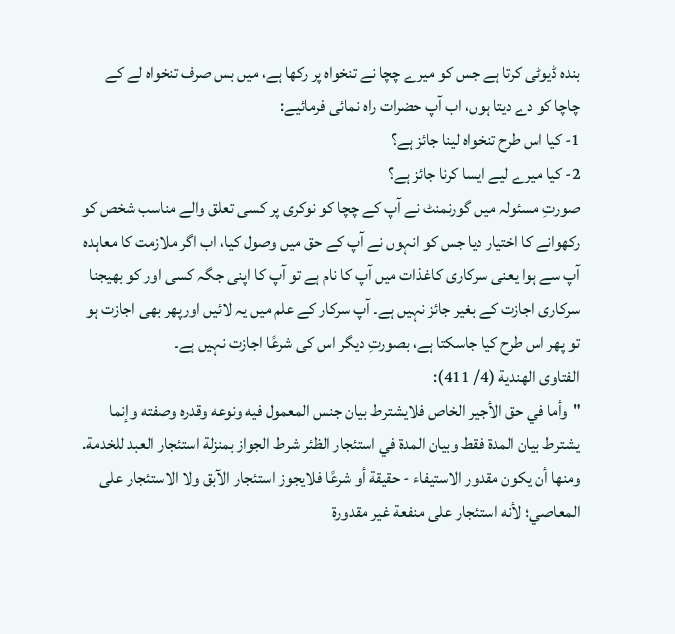بندہ ڈیوٹی کرتا ہے جس کو میرے چچا نے تنخواہ پر رکھا ہے، میں بس صرف تنخواہ لے کے چاچا کو دے دیتا ہوں، اب آپ حضرات راہ نمائی فرمائیے:
1- کیا اس طرح تنخواہ لینا جائز ہے؟
2- کیا میرے لیے ایسا کرنا جائز ہے؟
صورتِ مسئولہ میں گورنمنٹ نے آپ کے چچا کو نوکری پر کسی تعلق والے مناسب شخص کو رکھوانے کا اختیار دیا جس کو انہوں نے آپ کے حق میں وصول کیا، اب اگر ملازمت کا معاہدہ آپ سے ہوا یعنی سرکاری کاغذات میں آپ کا نام ہے تو آپ کا اپنی جگہ کسی اور کو بھیجنا سرکاری اجازت کے بغیر جائز نہیں ہے۔ آپ سرکار کے علم میں یہ لائیں اورپھر بھی اجازت ہو تو پھر اس طرح کیا جاسکتا ہے، بصورتِ دیگر اس کی شرعًا اجازت نہیں ہے۔
الفتاوى الهندية (4/ 411):
"وأما في حق الأجير الخاص فلايشترط بيان جنس المعمول فيه ونوعه وقدره وصفته وإنما يشترط بيان المدة فقط وبيان المدة في استئجار الظئر شرط الجواز بمنزلة استئجار العبد للخدمة. ومنها أن يكون مقدور الاستيفاء - حقيقة أو شرعًا فلايجوز استئجار الآبق ولا الاستئجار على المعاصي؛ لأنه استئجار على منفعة غير مقدورة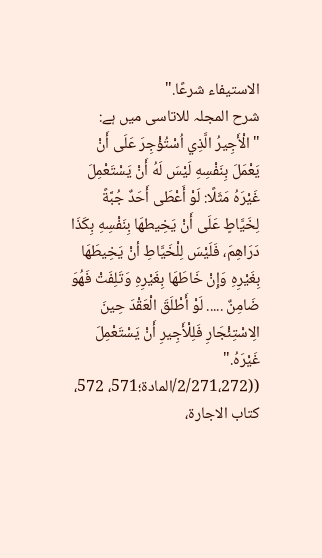الاستيفاء شرعًا."
شرح المجلہ للاتاسی میں ہے:
"الْأَجِيرُ الَّذِي اُسْتُؤْجِرَ عَلَى أَنْ يَعْمَلَ بِنَفْسِهِ لَيْسَ لَهُ أَنْ يَسْتَعْمِلَ غَيْرَهُ مَثَلًا: لَوْ أَعْطَى أَحَدٌ جُبَّةً لِخَيَّاطٍ عَلَى أَنْ يَخِيطهَا بِنَفْسِهِ بِكَذَا دَرَاهِمَ، فَلَيْسَ لِلْخَيَّاطِ أنْ يَخِيطَهَا بِغَيْرِهِ وَإِنْ خَاطَهَا بِغَيْرِهِ وَتَلِفَتْ فَهُوَ ضَامِنٌ ..... لَوْ أَطْلَقَ الْعَقْدَ حِينَ الِاسْتِئْجَارِ فَلِلْأَجِيرِ أَنْ يَسْتَعْمِلَ غَيْرَهُ."
((2/271،272/المادۃ؛571، 572، کتاب الاجارۃ،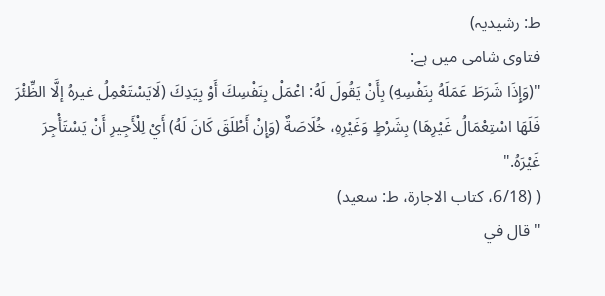ط: رشیدیہ)
فتاوی شامی میں ہے:
"(وَإِذَا شَرَطَ عَمَلَهُ بِنَفْسِهِ) بِأَنْ يَقُولَ لَهُ: اعْمَلْ بِنَفْسِكَ أَوْ بِيَدِكَ (لَايَسْتَعْمِلُ غیرهُ إلَّا الظِّئْرَ فَلَهَا اسْتِعْمَالُ غَيْرِهَا) بِشَرْطٍ وَغَيْرِهِ، خُلَاصَةٌ (وَإِنْ أَطْلَقَ كَانَ لَهُ) أَيْ لِلْأَجِيرِ أَنْ يَسْتَأْجِرَ غَيْرَهُ."
( (6/18، کتاب الاجارۃ، ط: سعید)
"قال في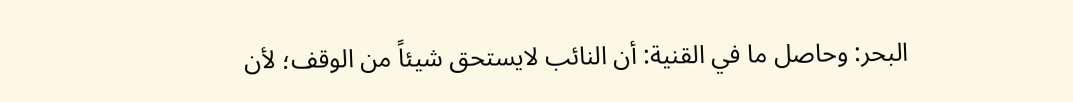البحر: وحاصل ما في القنية: أن النائب لايستحق شيئاً من الوقف؛ لأن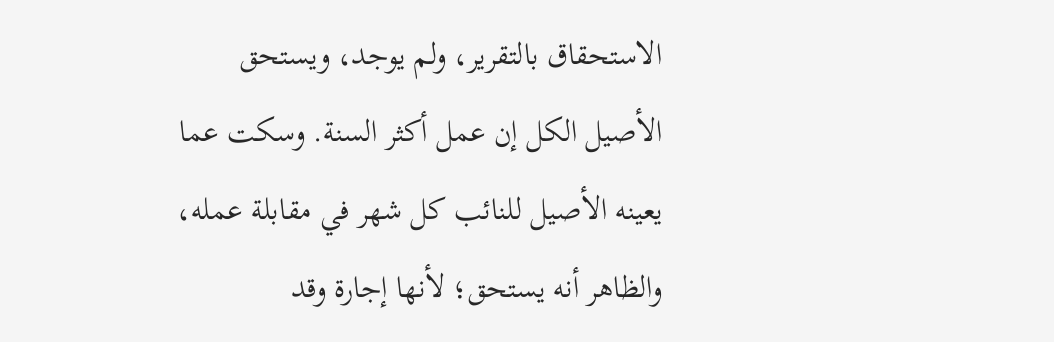الاستحقاق بالتقرير، ولم يوجد، ويستحق الأصيل الكل إن عمل أكثر السنة. وسكت عما يعينه الأصيل للنائب كل شهر في مقابلة عمله، والظاهر أنه يستحق؛ لأنها إجارة وقد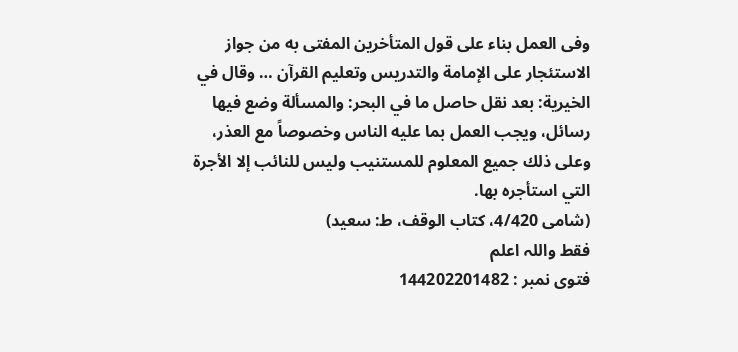وفى العمل بناء على قول المتأخرين المفتى به من جواز الاستئجار على الإمامة والتدريس وتعليم القرآن … وقال في الخيرية: بعد نقل حاصل ما في البحر: والمسألة وضع فيها رسائل، ويجب العمل بما عليه الناس وخصوصاً مع العذر، وعلى ذلك جميع المعلوم للمستنيب وليس للنائب إلا الأجرة التي استأجره بها.
(شامی 4/420، کتاب الوقف، ط: سعید)
فقط واللہ اعلم
فتوی نمبر : 144202201482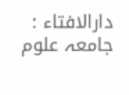دارالافتاء : جامعہ علوم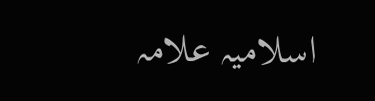اسلامیہ علامہ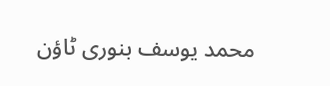محمد یوسف بنوری ٹاؤن